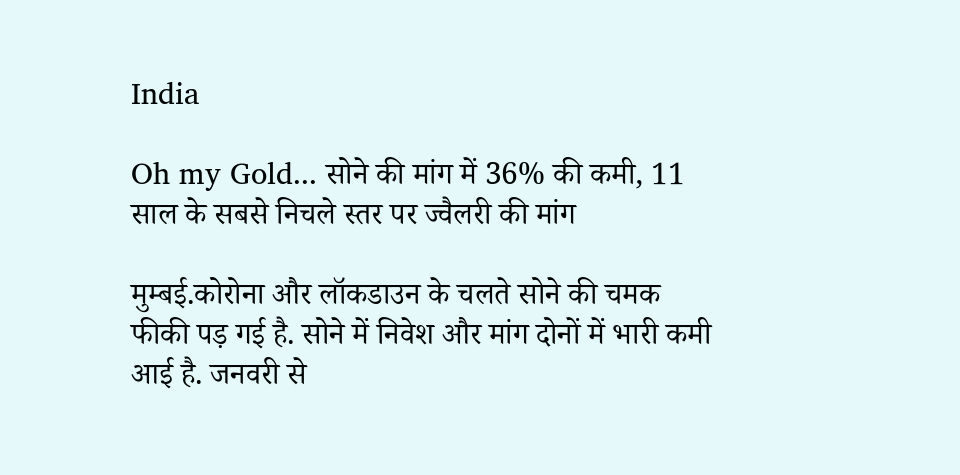India

Oh my Gold... सोने की मांग में 36% की कमी, 11 साल के सबसे निचले स्तर पर ज्वैलरी की मांग

मुम्बई.कोरोना और लॉकडाउन के चलते सोने की चमक फीकी पड़ गई है. सोने में निवेश और मांग दोनों में भारी कमी आई है. जनवरी से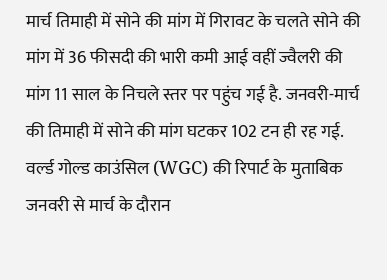मार्च तिमाही में सोने की मांग में गिरावट के चलते सोने की मांग में 36 फीसदी की भारी कमी आई वहीं ज्वैलरी की मांग 11 साल के निचले स्तर पर पहुंच गई है. जनवरी-मार्च की तिमाही में सोने की मांग घटकर 102 टन ही रह गई. वर्ल्‍ड गोल्‍ड काउंसिल (WGC) की रिपार्ट के मुताबिक जनवरी से मार्च के दौरान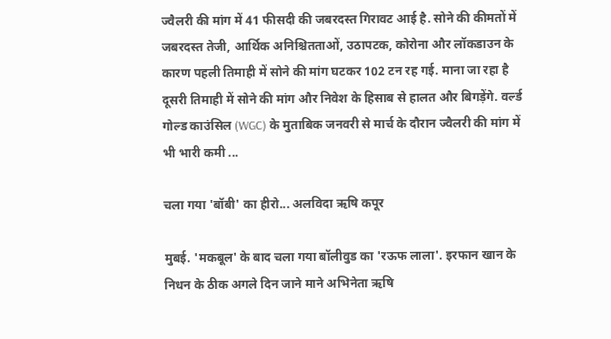ज्वैलरी की मांग में 41 फीसदी की जबरदस्त गिरावट आई है. सोने की कीमतों में जबरदस्त तेजी, आर्थिक अनिश्चितताओं, उठापटक, कोरोना और लॉकडाउन के कारण पहली तिमाही में सोने की मांग घटकर 102 टन रह गई. माना जा रहा है दूसरी तिमाही में सोने की मांग और निवेश के हिसाब से हालत और बिगड़ेंगे. वर्ल्‍ड गोल्‍ड काउंसिल (WGC) के मुताबिक जनवरी से मार्च के दौरान ज्वैलरी की मांग में भी भारी कमी ...

चला गया 'बॉबी' का हीरो... अलविदा ऋषि कपूर

मुबई. 'मकबूल' के बाद चला गया बॉलीवुड का 'रऊफ लाला'. इरफान खान के निधन के ठीक अगले दिन जाने माने अभिनेता ऋषि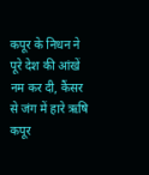कपूर के निधन ने पूरे देश की आंखें नम कर दी, कैंसर से जंग में हारे ऋषि कपूर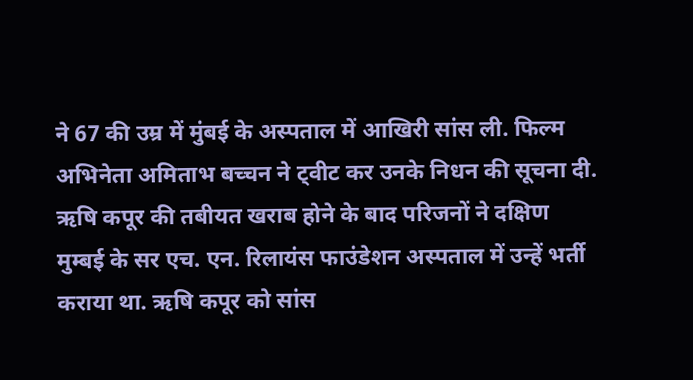ने 67 की उम्र में मुंबई के अस्पताल में आखिरी सांस ली. फिल्म अभिनेता अमिताभ बच्चन ने ट्वीट कर उनके निधन की सूचना दी. ऋषि कपूर की तबीयत खराब होने के बाद परिजनों ने दक्षिण मुम्बई के सर एच. एन. रिलायंस फाउंडेशन अस्पताल में उन्हें भर्ती कराया था. ऋषि कपूर को सांस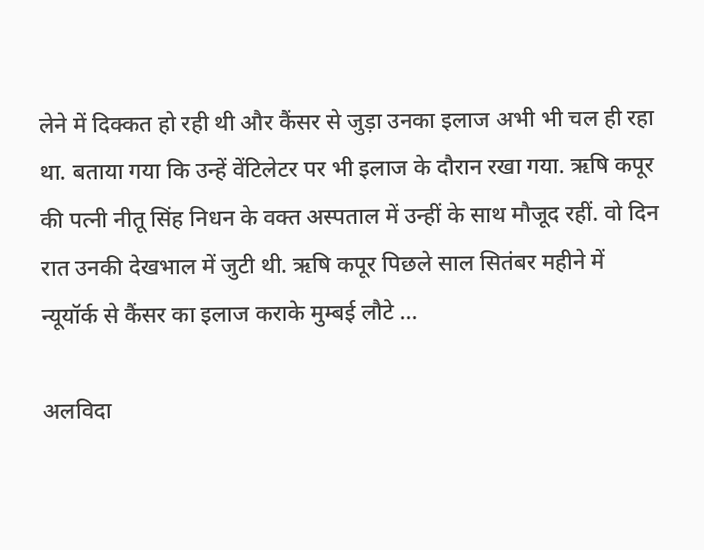लेने में दिक्कत हो रही थी और कैंसर से जुड़ा उनका इलाज अभी भी चल ही रहा था. बताया गया कि उन्हें वेंटिलेटर पर भी इलाज के दौरान रखा गया. ऋषि कपूर की पत्नी नीतू सिंह निधन के वक्त अस्पताल में उन्हीं के साथ मौजूद रहीं. वो दिन रात उनकी देखभाल में जुटी थी. ऋषि‌ कपूर पिछले साल सितंबर महीने में न्यूयॉर्क से कैंसर का इलाज कराके मुम्बई लौटे ...

अलविदा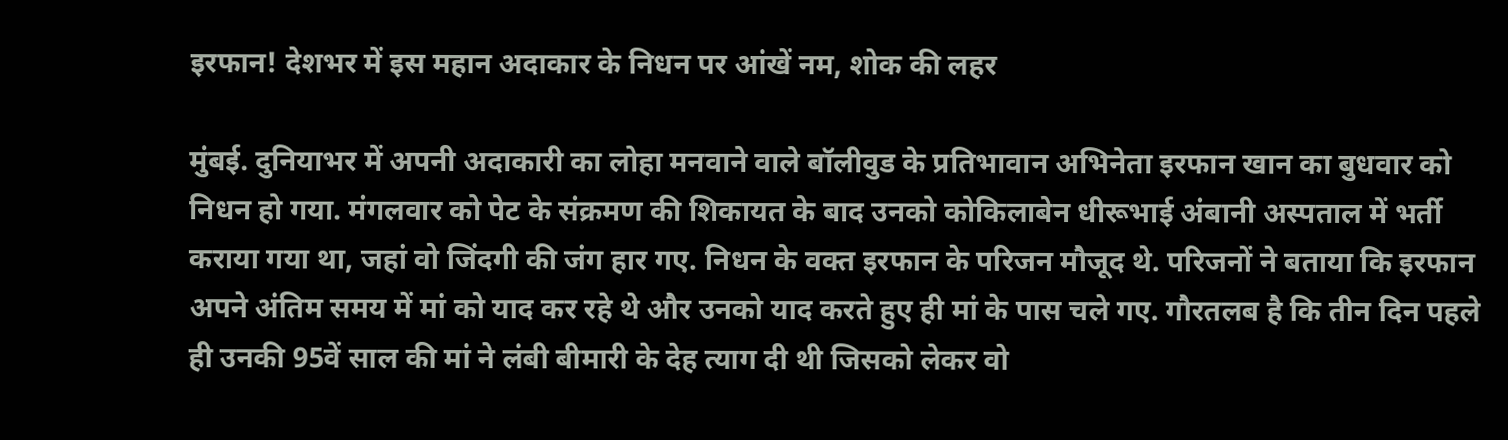इरफान! देशभर में इस महान अदाकार के निधन पर आंखें नम, शोक की लहर

मुंबई. दुनियाभर में अपनी अदाकारी का लोहा मनवाने वाले बॉलीवुड के प्रतिभावान अभिनेता इरफान खान का बुधवार को निधन हो गया. मंगलवार को पेट के संक्रमण की शिकायत के बाद उनको कोकिलाबेन धीरूभाई अंबानी अस्पताल में भर्ती कराया गया था, जहां वो जिंदगी की जंग हार गए. निधन के वक्त इरफान के परिजन मौजूद थे. परिजनों ने बताया कि इरफान अपने अंतिम समय में मां को याद कर रहे थे और उनको याद करते हुए ही मां के पास चले गए. गौरतलब है कि तीन दिन पहले ही उनकी 95वें साल की मां ने लंबी बीमारी के देह त्याग दी थी जिसको लेकर वो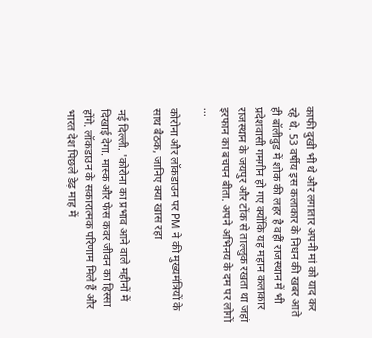काफी दुखी भी थे और लगातार अपनी मां को याद कर रहे थे. 53 वर्षीय इस कलाकार के निधन की खबर आते ही बॉलीवुड में शोक की लहर है वहीं राजस्थान में भी प्रदेशवासी गमगीन हो गए क्योंकि यह महान कलाकार राजस्थान के जयपुर और टोंक से ताल्लुक रखता था जहां इरफान का बचपन बीता. अपने अभिनय के दम पर लोगों ...

कोरोना और लॉकडाउन पर PM ने की मुख्यमंत्रियों के साथ बैठक, जानिए क्या खास रहा

नई दिल्ली. 'कोरोना का प्रभाव आने वाले महीनों में दिखाई देगा. मास्क और फेस कवर जीवन का हिस्सा होंगे. लॉकडाउन के सकारात्मक परिणाम मिले हैं और भारत देश पिछले डेढ़ माह में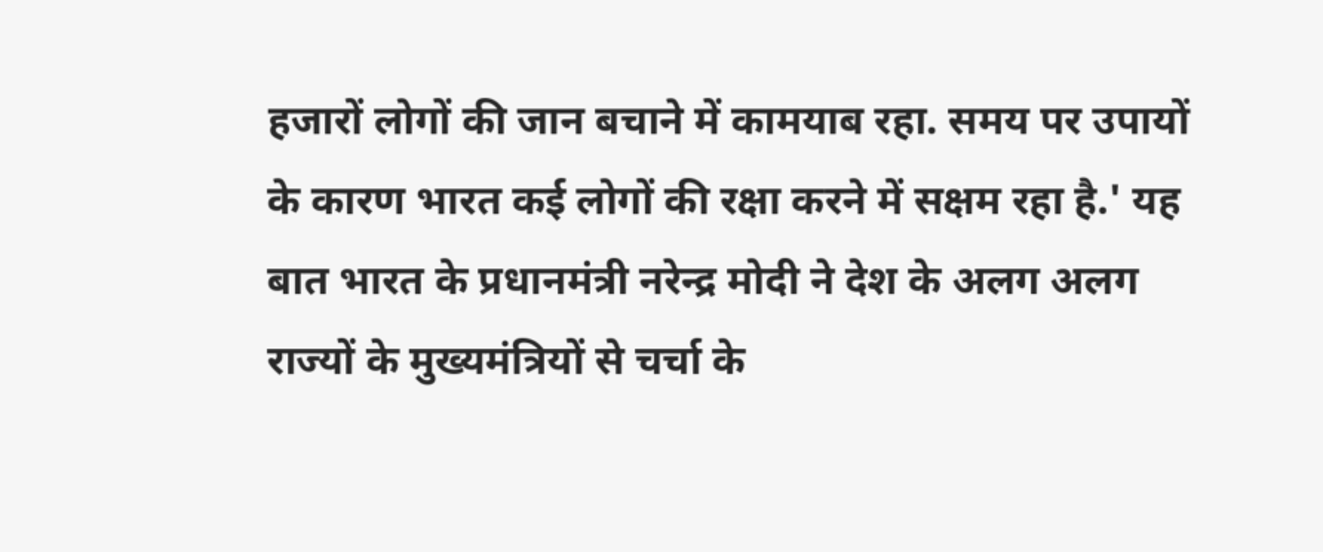हजारों लोगों की जान बचाने में कामयाब रहा. समय पर उपायों के कारण भारत कई लोगों की रक्षा करने में सक्षम रहा है.' यह बात भारत के प्रधानमंत्री नरेन्द्र मोदी ने देश के अलग अलग राज्यों के मुख्यमंत्रियों से चर्चा के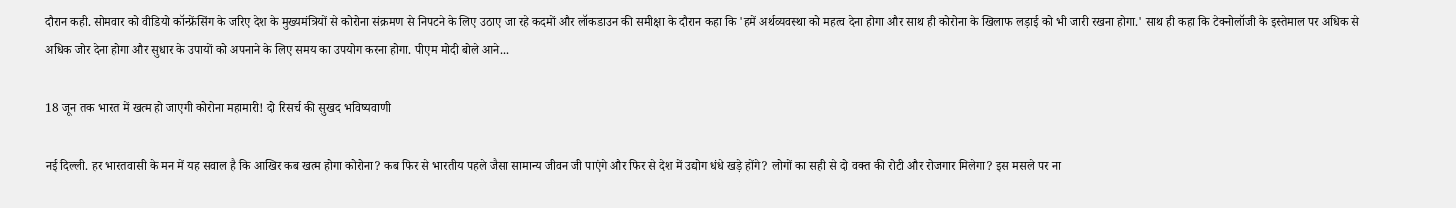दौरान कही. सोमवार को वीडियो कॉन्फ्रेंसिंग के जरिए देश के मुख्यमंत्रियों से कोरोना संक्रमण से निपटने के लिए उठाए जा रहे कदमों और लॉकडाउन की समीक्षा के दौरान कहा कि 'हमें अर्थव्यवस्था को महत्व देना होगा और साथ ही कोरोना के खिलाफ लड़ाई को भी जारी रखना होगा.' साथ ही कहा कि टेक्नोलॉजी के इस्तेमाल पर अधिक से अधिक जोर देना होगा और सुधार के उपायों को अपनाने के लिए समय का उपयोग करना होगा. पीएम मोदी बोले आने...

18 जून तक भारत में खत्म हो जाएगी कोरोना महामारी! दो रिसर्च की सुखद भविष्यवाणी

नई दिल्ली. हर भारतवासी के मन में यह सवाल है कि आखिर कब खत्म होगा कोरोना? कब फिर से भारतीय पहले जैसा सामान्य जीवन जी पाएंगे और फिर से देश में उद्योग धंधे खड़े होंगे? लोगों का सही से दो वक्त की रोटी और रोजगार मिलेगा? इस मसले पर ना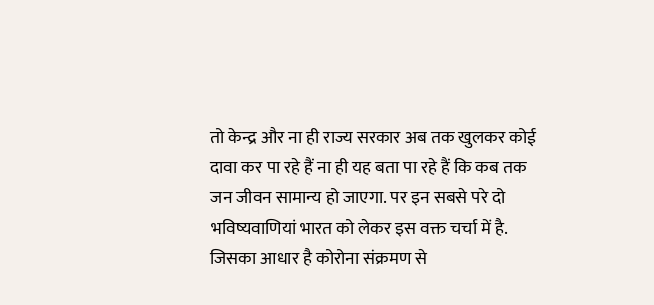तो केन्द्र और ना ही राज्य सरकार अब तक खुलकर कोई दावा कर पा रहे हैं ना ही यह बता पा रहे हैं कि कब तक जन जीवन सामान्य हो जाएगा. पर इन सबसे परे दो भविष्यवाणियां भारत को लेकर इस वक्त चर्चा में है. जिसका आधार है कोरोना संक्रमण से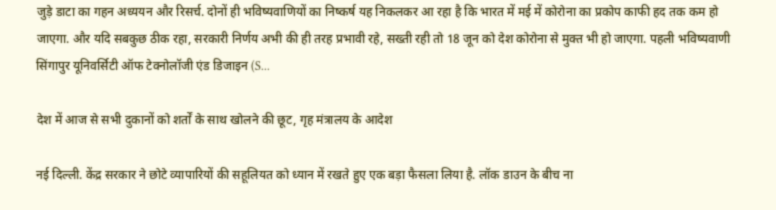जुड़े डाटा का गहन अध्ययन और रिसर्च. दोनों ही भविष्यवाणियों का निष्कर्ष यह निकलकर आ रहा है कि भारत में मई में कोरोना का प्रकोप काफी हद तक कम हो जाएगा. और यदि सबकुछ ठीक रहा, सरकारी निर्णय अभी की ही तरह प्रभावी रहे, सख्ती रही तो 18 जून को देश कोरोना से मुक्त भी हो जाएगा. पहली भविष्यवाणी सिंगापुर यूनिवर्सिटी ऑफ टेक्नोलॉजी एंड डिजाइन (S...

देश में आज से सभी दुकानों को शर्तों के साथ खोलने की छूट, गृह मंत्रालय के आदेश

नई दिल्ली. केंद्र सरकार ने छोटे व्यापारियों की सहूलियत को ध्यान में रखते हुए एक बड़ा फैसला लिया है. लॉक डाउन के बीच ना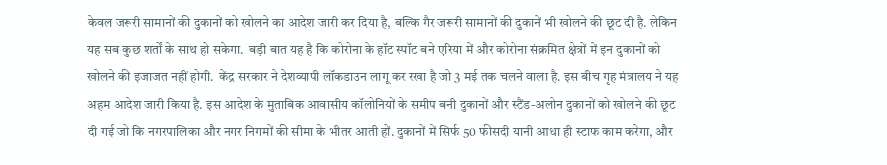केवल जरूरी सामानों की दुकानों को खोलने का आदेश जारी कर दिया है, बल्कि गैर जरूरी सामानों की दुकानें भी खोलने की छूट दी है. लेकिन यह सब कुछ शर्तों के साथ हो सकेगा.  बड़ी बात यह है कि कोरोना के हॉट स्पॉट बने एरिया में और कोरोना संक्रमित क्षेत्रों में इन दुकानों को खोलने की इजाजत नहीं होगी.  केंद्र सरकार ने देशव्यापी लॉकडाउन लागू कर रखा है जो 3 मई तक चलने वाला है. इस बीच गृह मंत्रालय ने यह अहम आदेश जारी किया है. इस आदेश के मुताबिक आवासीय कॉलोनियों के समीप बनी दुकानों और स्टैंड-अलोन दुकानों को खोलने की छूट दी गई जो कि नगरपालिका और नगर निगमों की सीमा के भीतर आती हों. दुकानों में सिर्फ 50 फीसदी यानी आधा ही स्टाफ काम करेगा, और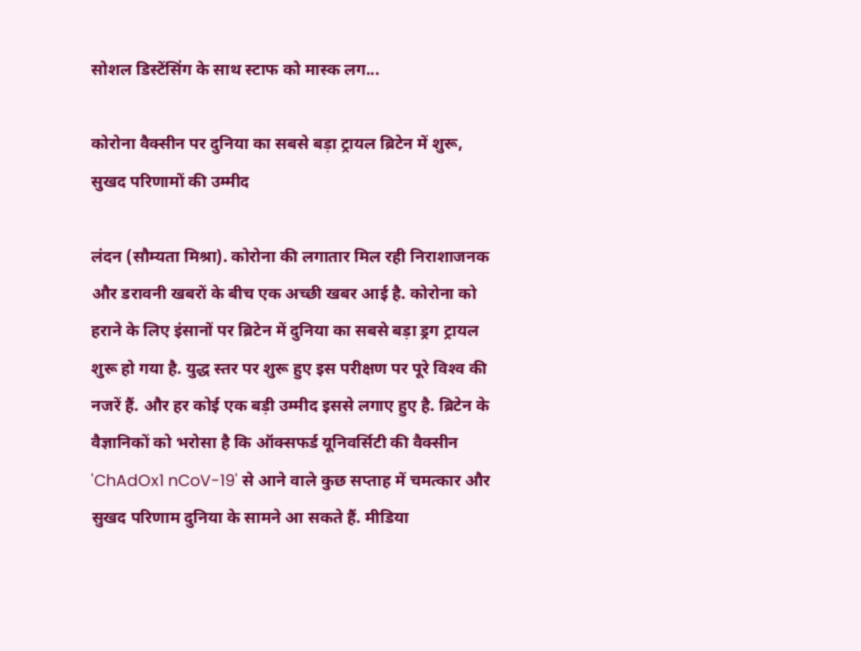सोशल डिस्टेंसिंग के साथ स्टाफ को मास्क लग...

कोरोना वैक्सीन पर दुनिया का सबसे बड़ा ट्रायल ब्रिटेन में शुरू, सुखद परिणामों की उम्मीद

लंदन (सौम्यता मिश्रा). कोरोना की लगातार मिल रही निराशाजनक और डरावनी खबरों के बीच एक अच्छी खबर आई है. कोरोना को हराने के लिए इंसानों पर ब्रिटेन में दुनिया का सबसे बड़ा ड्रग ट्रायल शुरू हो गया है. युद्ध स्तर पर शुरू हुए इस परीक्षण पर पूरे विश्‍व की नजरें हैं. और हर कोई एक बड़ी उम्मीद इससे लगाए हुए है. ब्रिटेन के वैज्ञानिकों को भरोसा है कि ऑक्‍सफर्ड यूनिवर्सिटी की वैक्‍सीन 'ChAdOx1 nCoV-19' से आने वाले कुछ सप्‍ताह में चमत्‍कार और सुखद परिणाम दुनिया के सामने आ सकते हैं. मीडिया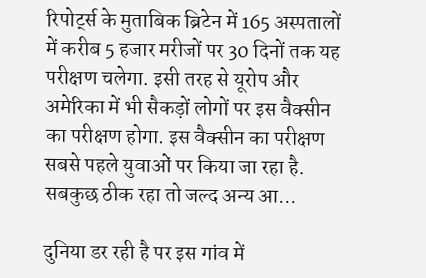रिपोर्ट्स के मुताबिक ब्रिटेन में 165 अस्‍पतालों में करीब 5 हजार मरीजों पर 30 दिनों तक यह परीक्षण चलेगा. इसी तरह से यूरोप और अमेरिका में भी सैकड़ों लोगों पर इस वैक्‍सीन का परीक्षण होगा. इस वैक्‍सीन का परीक्षण सबसे पहले युवाओं पर किया जा रहा है. सबकुछ ठीक रहा तो जल्द अन्‍य आ...

दुनिया डर रही है पर इस गांव में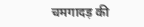चमगादड़ की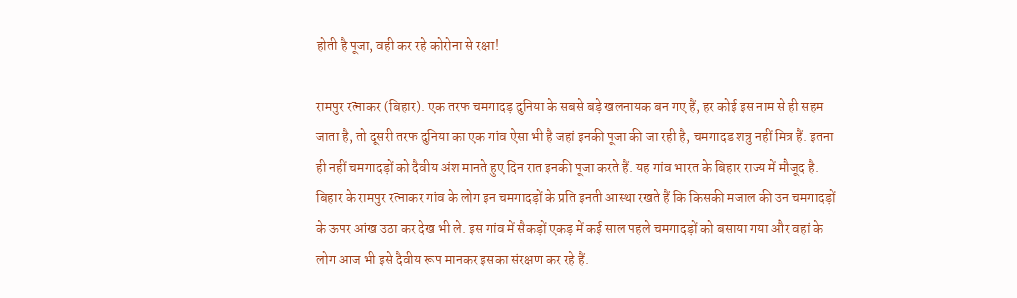होती है पूजा, वही कर रहे कोरोना से रक्षा!

रामपुर रत्नाकर (बिहार). एक तरफ चमगादड़ दुनिया के सबसे बड़े खलनायक बन गए हैं, हर कोई इस नाम से ही सहम जाता है, तो दूसरी तरफ दुनिया का एक गांव ऐसा भी है जहां इनकी पूजा की जा रही है, चमगादड शत्रु नहीं मित्र हैं. इतना ही नहीं चमगादड़ों को दैवीय अंश मानते हुए दिन रात इनकी पूजा करते हैं. यह गांव भारत के बिहार राज्य में मौजूद है. बिहार के रामपुर रत्नाकर गांव के लोग इन चमगादड़ों के प्रति इनती आस्था रखते हैं कि किसकी मजाल की उन चमगादड़ों के ऊपर आंख उठा कर देख भी ले. इस गांव में सैकड़ों एकड़ में कई साल पहले चमगादड़ों को बसाया गया और वहां के लोग आज भी इसे दैवीय रूप मानकर इसका संरक्षण कर रहे हैं.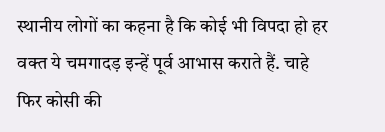स्थानीय लोगों का कहना है कि कोई भी विपदा हो हर वक्त ये चमगादड़ इन्हें पूर्व आभास कराते हैं. चाहे फिर कोसी की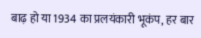बाढ़ हो या 1934 का प्रलयंकारी भूकंप, हर बार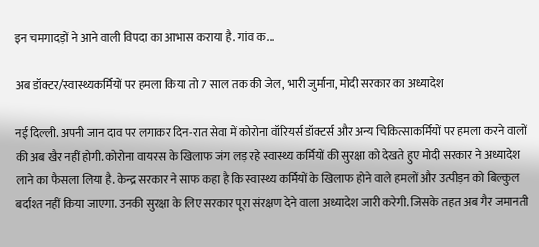इन चमगादड़ों ने आने वाली विपदा का आभास कराया है. गांव क...

अब डॉक्टर/स्वास्थ्यकर्मियों पर हमला किया तो 7 साल तक की जेल, भारी जुर्माना, मोदी सरकार का अध्यादेश

नई दिल्ली. अपनी जान दाव पर लगाकर दिन-रात सेवा में कोरोना वॉरियर्स डॉक्टर्स और अन्य चिकित्साकर्मियों पर हमला करने वालों की अब खैर नहीं होगी. कोरोना वायरस के खिलाफ जंग लड़ रहे स्वास्थ्य कर्मियों की सुरक्षा को देखते हुए मोदी सरकार ने अध्यादेश लाने का फैसला लिया है. केन्द्र सरकार ने साफ कहा है कि स्वास्थ्य कर्मियों के खिलाफ होने वाले हमलों और उत्पीड़न को बिल्कुल बर्दाश्त नहीं किया जाएगा. उनकी सुरक्षा के लिए सरकार पूरा संरक्षण देने वाला अध्यादेश जारी करेगी. जिसके तहत अब गैर जमानती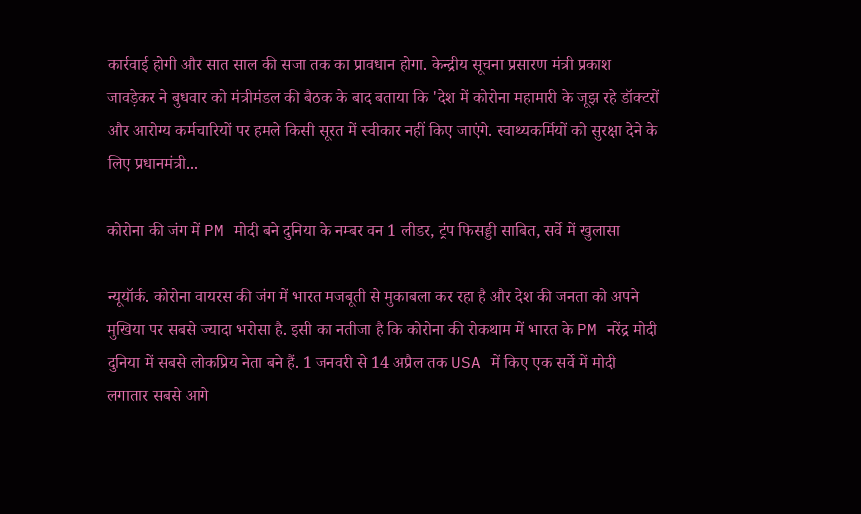कार्रवाई होगी और सात साल की सजा तक का प्रावधान होगा. केन्द्रीय सूचना प्रसारण मंत्री प्रकाश जावड़ेकर ने बुधवार को मंत्रीमंडल की बैठक के बाद बताया कि 'देश में कोरोना महामारी के जूझ रहे डॉक्टरों और आरोग्य कर्मचारियों पर हमले किसी सूरत में स्वीकार नहीं किए जाएंगे. स्वाथ्यकर्मियों को सुरक्षा देने के लिए प्रधानमंत्री...

कोरोना की जंग में PM मोदी बने दुनिया के नम्बर वन 1 लीडर, ट्रंप फिसड्डी साबित, सर्वे में खुलासा

न्यूयॉर्क. कोरोना वायरस की जंग में भारत मजबूती से मुकाबला कर रहा है और देश की जनता को अपने मुखिया पर सबसे ज्यादा भरोसा है. इसी का नतीजा है कि कोरोना की रोकथाम में भारत के PM नरेंद्र मोदी दुनिया में सबसे लोकप्रिय नेता बने हैं. 1 जनवरी से 14 अप्रैल तक USA में किए एक सर्वे में मोदी लगातार सबसे आगे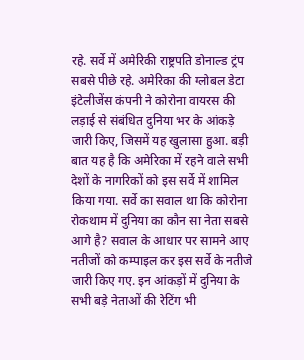रहे. सर्वे में अमेरिकी राष्ट्रपति डोनाल्ड ट्रंप सबसे पीछे रहे. अमेरिका की ग्लोबल डेटा इंटेलीजेंस कंपनी ने कोरोना वायरस की लड़ाई से संबंधित दुनिया भर के आंकड़े जारी किए, जिसमें यह खुलासा हुआ. बड़ी बात यह है कि अमेरिका में रहने वाले सभी देशों के नागरिकों को इस सर्वे में शामिल किया गया. सर्वे का सवाल था कि कोरोना रोकथाम में दुनिया का कौन सा नेता सबसे आगे है? सवाल के आधार पर सामने आए नतीजों को कम्पाइल कर इस सर्वे के नतीजे जारी किए गए. इन आंकड़ों में दुनिया के सभी बड़े नेताओं की रेटिंग भी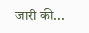जारी की...